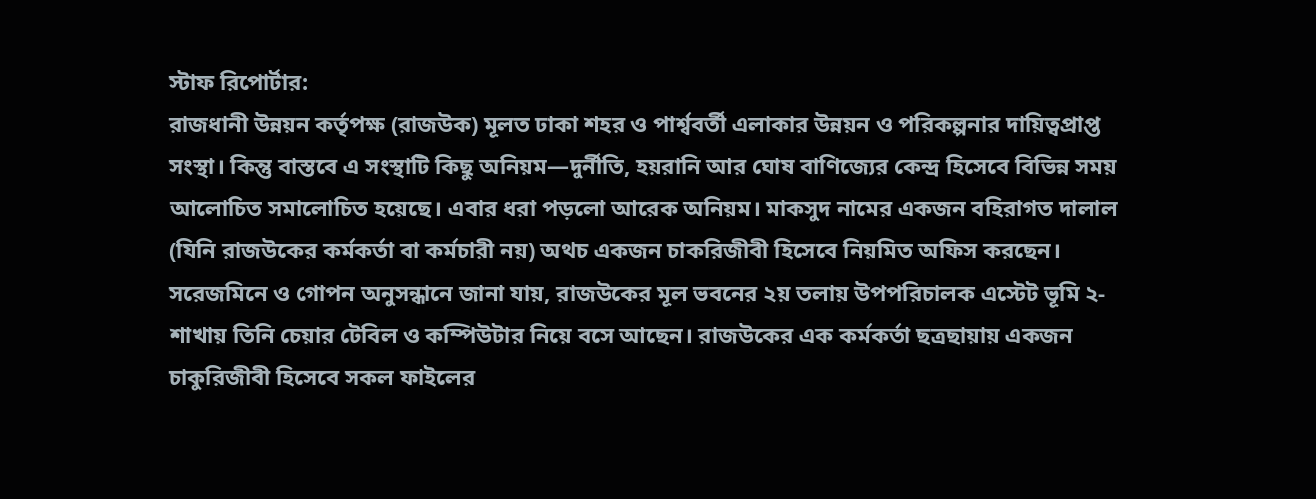স্টাফ রিপোর্টার:
রাজধানী উন্নয়ন কর্তৃপক্ষ (রাজউক) মূলত ঢাকা শহর ও পার্শ্ববর্তী এলাকার উন্নয়ন ও পরিকল্পনার দায়িত্বপ্রাপ্ত সংস্থা। কিন্তু বাস্তবে এ সংস্থাটি কিছু অনিয়ম—দুর্নীতি, হয়রানি আর ঘোষ বাণিজ্যের কেন্দ্র হিসেবে বিভিন্ন সময় আলোচিত সমালোচিত হয়েছে। এবার ধরা পড়লো আরেক অনিয়ম। মাকসুদ নামের একজন বহিরাগত দালাল (যিনি রাজউকের কর্মকর্তা বা কর্মচারী নয়) অথচ একজন চাকরিজীবী হিসেবে নিয়মিত অফিস করছেন।
সরেজমিনে ও গোপন অনুসন্ধানে জানা যায়, রাজউকের মূল ভবনের ২য় তলায় উপপরিচালক এস্টেট ভূমি ২- শাখায় তিনি চেয়ার টেবিল ও কম্পিউটার নিয়ে বসে আছেন। রাজউকের এক কর্মকর্তা ছত্রছায়ায় একজন চাকুরিজীবী হিসেবে সকল ফাইলের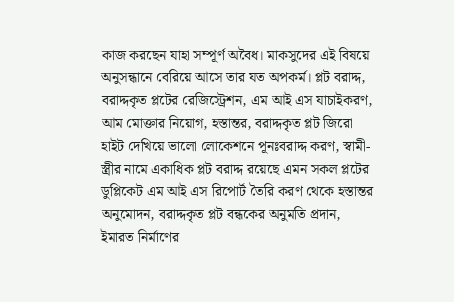কাজ করছেন যাহা সম্পূর্ণ অবৈধ। মাকসুদের এই বিষয়ে অনুসন্ধানে বেরিয়ে আসে তার যত অপকর্ম। প্লট বরাদ্দ, বরাদ্দকৃত প্লটের রেজিস্ট্রেশন, এম আই এস যাচাইকরণ, আম মোক্তার নিয়োগ, হস্তান্তর, বরাদ্দকৃত প্লট জিরো হাইট দেখিয়ে ভালো লোকেশনে পূনঃবরাদ্দ করণ, স্বামী- স্ত্রীর নামে একাধিক প্লট বরাদ্দ রয়েছে এমন সকল প্লটের ডুপ্লিকেট এম আই এস রিপোর্ট তৈরি করণ থেকে হস্তান্তর অনুমোদন, বরাদ্দকৃত প্লট বন্ধকের অনুমতি প্রদান, ইমারত নির্মাণের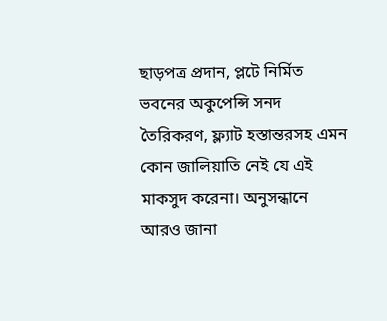ছাড়পত্র প্রদান, প্লটে নির্মিত ভবনের অকুপেন্সি সনদ তৈরিকরণ, ফ্ল্যাট হস্তান্তরসহ এমন কোন জালিয়াতি নেই যে এই মাকসুদ করেনা। অনুসন্ধানে আরও জানা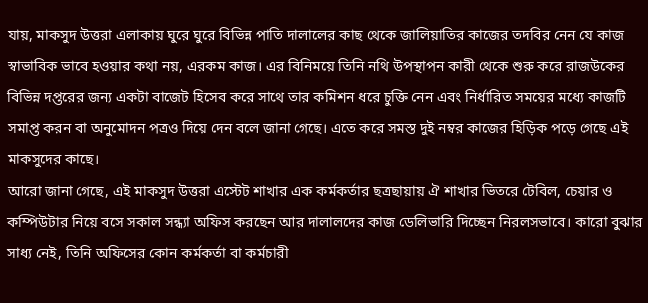যায়, মাকসুদ উত্তরা এলাকায় ঘুরে ঘুরে বিভিন্ন পাতি দালালের কাছ থেকে জালিয়াতির কাজের তদবির নেন যে কাজ স্বাভাবিক ভাবে হওয়ার কথা নয়, এরকম কাজ। এর বিনিময়ে তিনি নথি উপস্থাপন কারী থেকে শুরু করে রাজউকের বিভিন্ন দপ্তরের জন্য একটা বাজেট হিসেব করে সাথে তার কমিশন ধরে চুক্তি নেন এবং নির্ধারিত সময়ের মধ্যে কাজটি সমাপ্ত করন বা অনুমোদন পত্রও দিয়ে দেন বলে জানা গেছে। এতে করে সমস্ত দুই নম্বর কাজের হিড়িক পড়ে গেছে এই মাকসুদের কাছে।
আরো জানা গেছে, এই মাকসুদ উত্তরা এস্টেট শাখার এক কর্মকর্তার ছত্রছায়ায় ঐ শাখার ভিতরে টেবিল, চেয়ার ও কম্পিউটার নিয়ে বসে সকাল সন্ধ্যা অফিস করছেন আর দালালদের কাজ ডেলিভারি দিচ্ছেন নিরলসভাবে। কারো বুঝার সাধ্য নেই, তিনি অফিসের কোন কর্মকর্তা বা কর্মচারী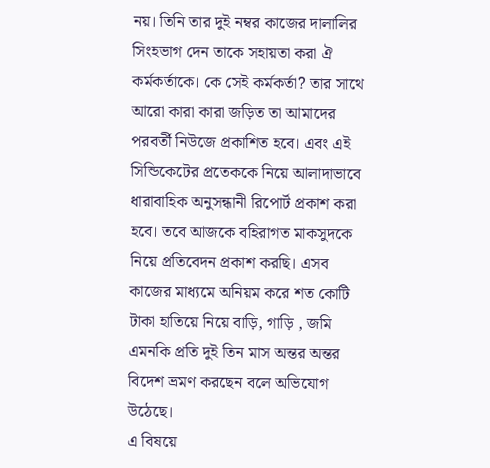নয়। তিনি তার দুই নম্বর কাজের দালালির সিংহভাগ দেন তাকে সহায়তা করা ঐ কর্মকর্তাকে। কে সেই কর্মকর্তা? তার সাথে আরো কারা কারা জড়িত তা আমাদের পরবর্তী নিউজে প্রকাশিত হবে। এবং এই সিন্ডিকেটের প্রতেককে নিয়ে আলাদাভাবে ধারাবাহিক অনুসন্ধানী রিপোর্ট প্রকাশ করা হবে। তবে আজকে বহিরাগত মাকসুদকে নিয়ে প্রতিবেদন প্রকাশ করছি। এসব কাজের মাধ্যমে অনিয়ম করে শত কোটি টাকা হাতিয়ে নিয়ে বাড়ি, গাড়ি , জমি এমনকি প্রতি দুই তিন মাস অন্তর অন্তর বিদেশ ভ্রমণ করছেন বলে অভিযোগ উঠেছে।
এ বিষয়ে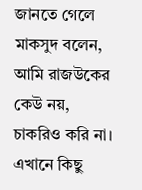জানতে গেলে মাকসুদ বলেন, আমি রাজউকের কেউ নয়, চাকরিও করি না। এখানে কিছু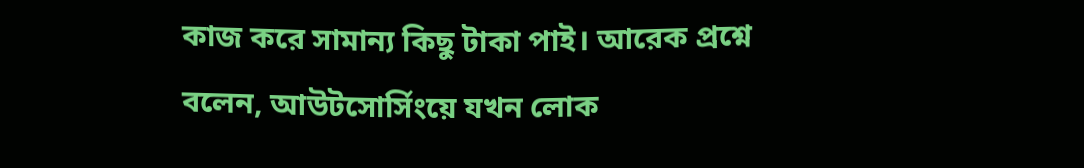কাজ করে সামান্য কিছু টাকা পাই। আরেক প্রশ্নে বলেন, আউটসোর্সিংয়ে যখন লোক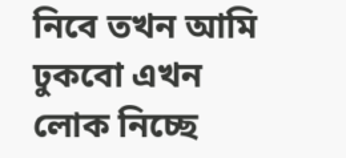নিবে তখন আমি ঢুকবো এখন লোক নিচ্ছে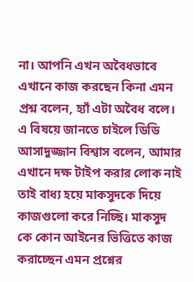না। আপনি এখন অবৈধভাবে এখানে কাজ করছেন কিনা এমন প্রশ্ন বলেন, হ্যাঁ এটা অবৈধ বলে।
এ বিষয়ে জানতে চাইলে ডিডি আসাদুজ্জান বিশ্বাস বলেন, আমার এখানে দক্ষ টাইপ করার লোক নাই তাই বাধ্য হয়ে মাকসুদকে দিয়ে কাজগুলো করে নিচ্ছি। মাকসুদ কে কোন আইনের ভিত্তিতে কাজ করাচ্ছেন এমন প্রশ্নের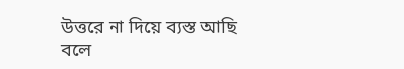উত্তরে না দিয়ে ব্যস্ত আছি বলে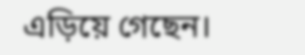এড়িয়ে গেছেন।